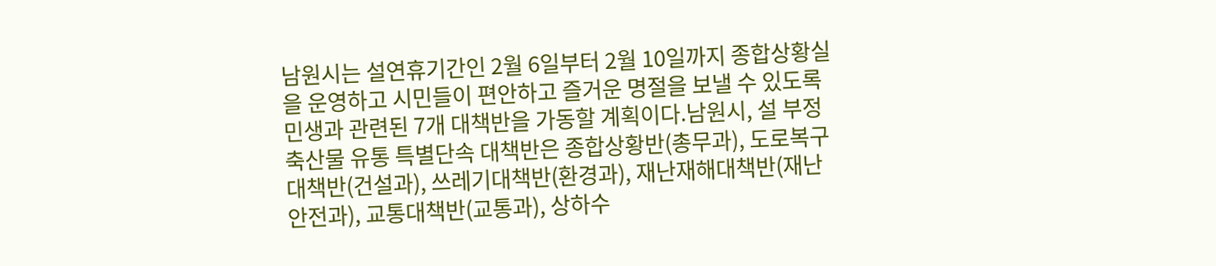남원시는 설연휴기간인 2월 6일부터 2월 10일까지 종합상황실을 운영하고 시민들이 편안하고 즐거운 명절을 보낼 수 있도록 민생과 관련된 7개 대책반을 가동할 계획이다.남원시, 설 부정축산물 유통 특별단속 대책반은 종합상황반(총무과), 도로복구대책반(건설과), 쓰레기대책반(환경과), 재난재해대책반(재난안전과), 교통대책반(교통과), 상하수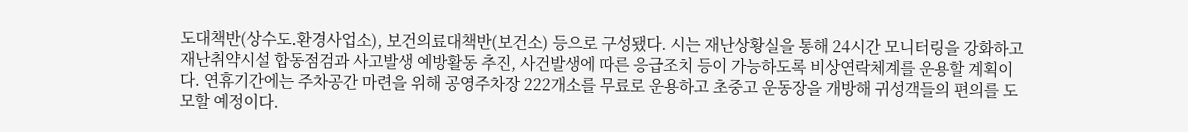도대책반(상수도․환경사업소), 보건의료대책반(보건소) 등으로 구성됐다. 시는 재난상황실을 통해 24시간 모니터링을 강화하고 재난취약시설 합동점검과 사고발생 예방활동 추진, 사건발생에 따른 응급조치 등이 가능하도록 비상연락체계를 운용할 계획이다. 연휴기간에는 주차공간 마련을 위해 공영주차장 222개소를 무료로 운용하고 초중고 운동장을 개방해 귀성객들의 편의를 도모할 예정이다.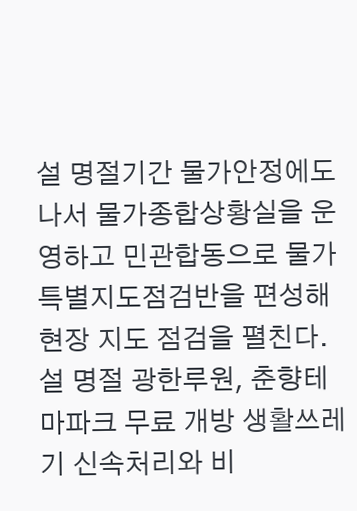설 명절기간 물가안정에도 나서 물가종합상황실을 운영하고 민관합동으로 물가 특별지도점검반을 편성해 현장 지도 점검을 펼친다.설 명절 광한루원, 춘향테마파크 무료 개방 생활쓰레기 신속처리와 비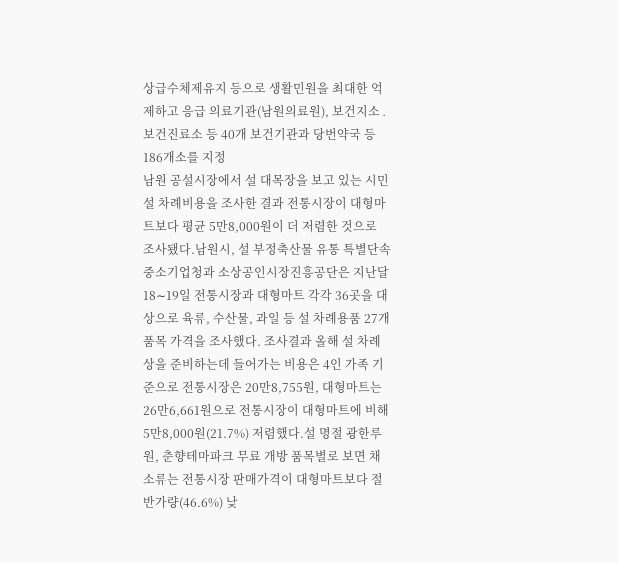상급수체제유지 등으로 생활민원을 최대한 억제하고 응급 의료기관(남원의료원), 보건지소․보건진료소 등 40개 보건기관과 당번약국 등 186개소를 지정
남원 공설시장에서 설 대목장을 보고 있는 시민 설 차례비용을 조사한 결과 전통시장이 대형마트보다 평균 5만8,000원이 더 저렴한 것으로 조사됐다.남원시, 설 부정축산물 유통 특별단속 중소기업청과 소상공인시장진흥공단은 지난달 18∼19일 전통시장과 대형마트 각각 36곳을 대상으로 육류, 수산물, 과일 등 설 차례용품 27개 품목 가격을 조사했다. 조사결과 올해 설 차례상을 준비하는데 들어가는 비용은 4인 가족 기준으로 전통시장은 20만8,755원, 대형마트는 26만6,661원으로 전통시장이 대형마트에 비해 5만8,000원(21.7%) 저렴했다.설 명절 광한루원, 춘향테마파크 무료 개방 품목별로 보면 채소류는 전통시장 판매가격이 대형마트보다 절반가량(46.6%) 낮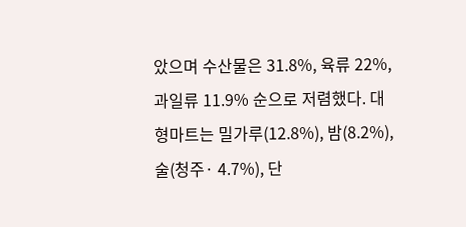았으며 수산물은 31.8%, 육류 22%, 과일류 11.9% 순으로 저렴했다. 대형마트는 밀가루(12.8%), 밤(8.2%), 술(청주· 4.7%), 단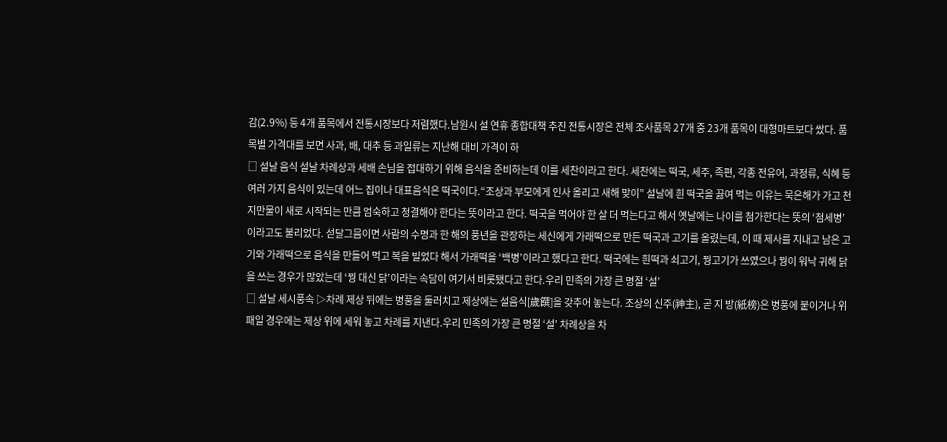감(2.9%) 등 4개 품목에서 전통시장보다 저렴했다.남원시 설 연휴 종합대책 추진 전통시장은 전체 조사품목 27개 중 23개 품목이 대형마트보다 쌌다. 품목별 가격대를 보면 사과, 배, 대추 등 과일류는 지난해 대비 가격이 하
□ 설날 음식 설날 차례상과 세배 손님을 접대하기 위해 음식을 준비하는데 이를 세찬이라고 한다. 세찬에는 떡국, 세주, 족편, 각종 전유어, 과정류, 식혜 등 여러 가지 음식이 있는데 어느 집이나 대표음식은 떡국이다.“조상과 부모에게 인사 올리고 새해 맞이” 설날에 흰 떡국을 끓여 먹는 이유는 묵은해가 가고 천지만물이 새로 시작되는 만큼 엄숙하고 청결해야 한다는 뜻이라고 한다. 떡국을 먹어야 한 살 더 먹는다고 해서 옛날에는 나이를 첨가한다는 뜻의 ‘첨세병’이라고도 불리었다. 섣달그믐이면 사람의 수명과 한 해의 풍년을 관장하는 세신에게 가래떡으로 만든 떡국과 고기를 올렸는데, 이 때 제사를 지내고 남은 고기와 가래떡으로 음식을 만들어 먹고 복을 빌었다 해서 가래떡을 ‘백병’이라고 했다고 한다. 떡국에는 흰떡과 쇠고기, 꿩고기가 쓰였으나 꿩이 워낙 귀해 닭을 쓰는 경우가 많았는데 ‘꿩 대신 닭’이라는 속담이 여기서 비롯됐다고 한다.우리 민족의 가장 큰 명절 ‘설’
□ 설날 세시풍속 ▷차례 제상 뒤에는 병풍을 둘러치고 제상에는 설음식[歲饌]을 갖추어 놓는다. 조상의 신주(神主), 곧 지 방(紙榜)은 병풍에 붙이거나 위패일 경우에는 제상 위에 세워 놓고 차례를 지낸다.우리 민족의 가장 큰 명절 ‘설’ 차례상을 차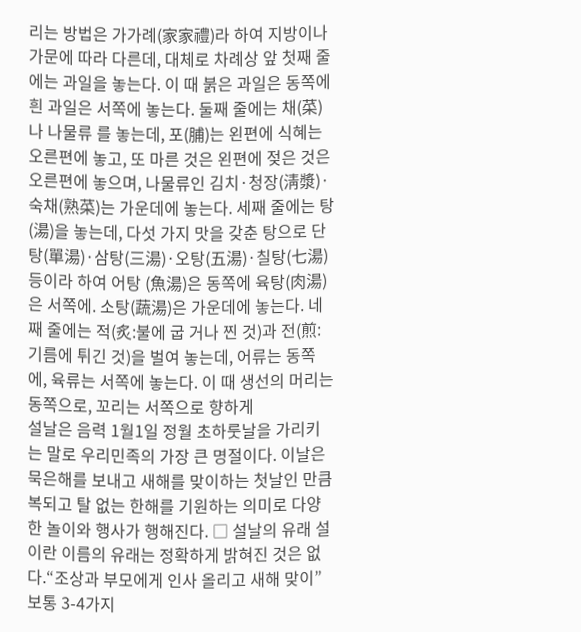리는 방법은 가가례(家家禮)라 하여 지방이나 가문에 따라 다른데, 대체로 차례상 앞 첫째 줄에는 과일을 놓는다. 이 때 붉은 과일은 동쪽에 흰 과일은 서쪽에 놓는다. 둘째 줄에는 채(菜)나 나물류 를 놓는데, 포(脯)는 왼편에 식혜는 오른편에 놓고, 또 마른 것은 왼편에 젖은 것은 오른편에 놓으며, 나물류인 김치·청장(淸漿)·숙채(熟菜)는 가운데에 놓는다. 세째 줄에는 탕(湯)을 놓는데, 다섯 가지 맛을 갖춘 탕으로 단탕(單湯)·삼탕(三湯)·오탕(五湯)·칠탕(七湯) 등이라 하여 어탕 (魚湯)은 동쪽에 육탕(肉湯)은 서쪽에. 소탕(蔬湯)은 가운데에 놓는다. 네째 줄에는 적(炙:불에 굽 거나 찐 것)과 전(煎:기름에 튀긴 것)을 벌여 놓는데, 어류는 동쪽에, 육류는 서쪽에 놓는다. 이 때 생선의 머리는 동쪽으로, 꼬리는 서쪽으로 향하게
설날은 음력 1월1일 정월 초하룻날을 가리키는 말로 우리민족의 가장 큰 명절이다. 이날은 묵은해를 보내고 새해를 맞이하는 첫날인 만큼 복되고 탈 없는 한해를 기원하는 의미로 다양한 놀이와 행사가 행해진다. □ 설날의 유래 설이란 이름의 유래는 정확하게 밝혀진 것은 없다.“조상과 부모에게 인사 올리고 새해 맞이” 보통 3-4가지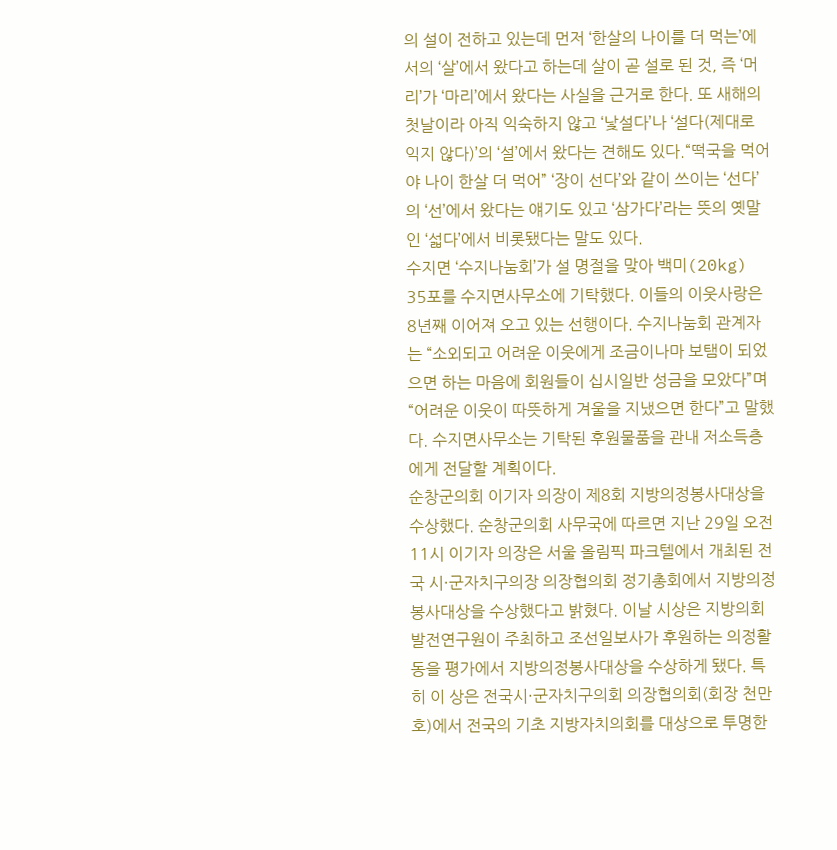의 설이 전하고 있는데 먼저 ‘한살의 나이를 더 먹는’에서의 ‘살’에서 왔다고 하는데 살이 곧 설로 된 것, 즉 ‘머리’가 ‘마리’에서 왔다는 사실을 근거로 한다. 또 새해의 첫날이라 아직 익숙하지 않고 ‘낯설다’나 ‘설다(제대로 익지 않다)’의 ‘설’에서 왔다는 견해도 있다.“떡국을 먹어야 나이 한살 더 먹어” ‘장이 선다’와 같이 쓰이는 ‘선다’의 ‘선’에서 왔다는 얘기도 있고 ‘삼가다’라는 뜻의 옛말인 ‘섧다’에서 비롯됐다는 말도 있다.
수지면 ‘수지나눔회’가 설 명절을 맞아 백미(20kg) 35포를 수지면사무소에 기탁했다. 이들의 이웃사랑은 8년째 이어져 오고 있는 선행이다. 수지나눔회 관계자는 “소외되고 어려운 이웃에게 조금이나마 보탬이 되었으면 하는 마음에 회원들이 십시일반 성금을 모았다”며 “어려운 이웃이 따뜻하게 겨울을 지냈으면 한다”고 말했다. 수지면사무소는 기탁된 후원물품을 관내 저소득층에게 전달할 계획이다.
순창군의회 이기자 의장이 제8회 지방의정봉사대상을 수상했다. 순창군의회 사무국에 따르면 지난 29일 오전 11시 이기자 의장은 서울 올림픽 파크텔에서 개최된 전국 시·군자치구의장 의장협의회 정기총회에서 지방의정봉사대상을 수상했다고 밝혔다. 이날 시상은 지방의회발전연구원이 주최하고 조선일보사가 후원하는 의정활동을 평가에서 지방의정봉사대상을 수상하게 됐다. 특히 이 상은 전국시·군자치구의회 의장협의회(회장 천만호)에서 전국의 기초 지방자치의회를 대상으로 투명한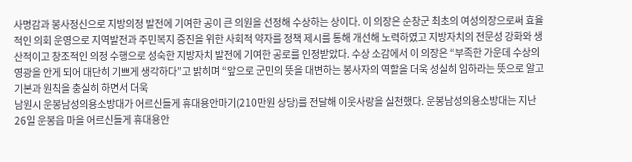사명감과 봉사정신으로 지방의정 발전에 기여한 공이 큰 의원을 선정해 수상하는 상이다. 이 의장은 순창군 최초의 여성의장으로써 효율적인 의회 운영으로 지역발전과 주민복지 증진을 위한 사회적 약자를 정책 제시를 통해 개선해 노력하였고 지방자치의 전문성 강화와 생산적이고 창조적인 의정 수행으로 성숙한 지방자치 발전에 기여한 공로를 인정받았다. 수상 소감에서 이 의장은 “부족한 가운데 수상의 영광을 안게 되어 대단히 기쁘게 생각하다”고 밝히며 “앞으로 군민의 뜻을 대변하는 봉사자의 역할을 더욱 성실히 임하라는 뜻으로 알고 기본과 원칙을 충실히 하면서 더욱
남원시 운봉남성의용소방대가 어르신들게 휴대용안마기(210만원 상당)를 전달해 이웃사랑을 실천했다. 운봉남성의용소방대는 지난 26일 운봉읍 마을 어르신들게 휴대용안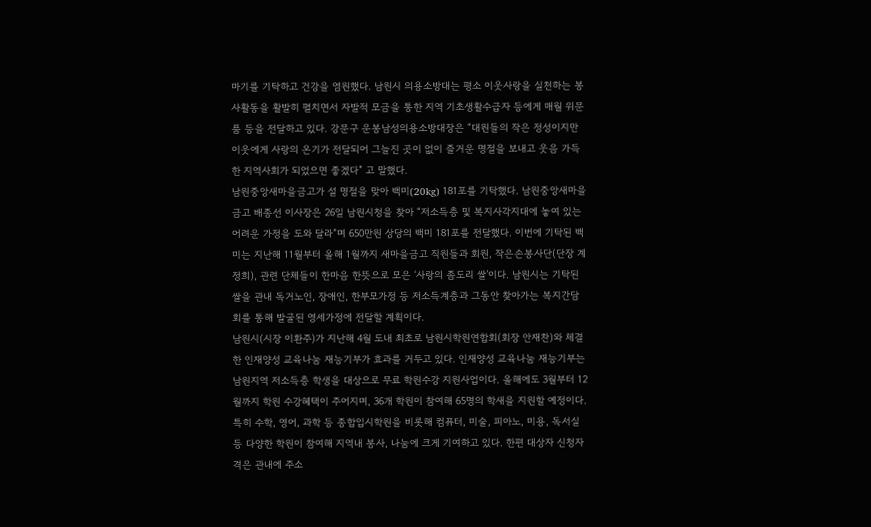마기를 기탁하고 건강을 염원했다. 남원시 의용소방대는 평소 이웃사랑을 실천하는 봉사활동을 활발히 펼치면서 자발적 모금을 통한 지역 기초생활수급자 등에게 매월 위문품 등을 전달하고 있다. 강문구 운봉남성의용소방대장은 “대원들의 작은 정성이지만 이웃에게 사랑의 온기가 전달되어 그늘진 곳이 없이 즐거운 명절을 보내고 웃음 가득한 지역사회가 되었으면 좋겠다” 고 말했다.
남원중앙새마을금고가 설 명절을 맞아 백미(20kg) 181포를 기탁했다. 남원중앙새마을금고 배종선 이사장은 26일 남원시청을 찾아 “저소득층 및 복지사각지대에 놓여 있는 어려운 가정을 도와 달라”며 650만원 상당의 백미 181포를 전달했다. 이번에 기탁된 백미는 지난해 11월부터 올해 1월까지 새마을금고 직원들과 회원, 작은손봉사단(단장 계정희), 관련 단체들이 한마음 한뜻으로 모은 ‘사랑의 좀도리 쌀’이다. 남원시는 기탁된 쌀을 관내 독거노인, 장애인, 한부모가정 등 저소득계층과 그동안 찾아가는 복지간담회를 통해 발굴된 영세가정에 전달할 계획이다.
남원시(시장 이환주)가 지난해 4월 도내 최초로 남원시학원연합회(회장 안재찬)와 체결한 인재양성 교육나눔 재능기부가 효과를 거두고 있다. 인재양성 교육나눔 재능기부는 남원지역 저소득층 학생을 대상으로 무료 학원수강 지원사업이다. 올해에도 3월부터 12월까지 학원 수강혜택이 주어지며, 36개 학원이 참여해 65명의 학새을 지원할 예정이다. 특히 수학, 영어, 과학 등 종합입시학원을 비롯해 컴퓨터, 미술, 피아노, 미용, 독서실 등 다양한 학원이 참여해 지역내 봉사, 나눔에 크게 기여하고 있다. 한편 대상자 신청자격은 관내에 주소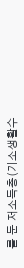를 둔 저소득층(기소생활수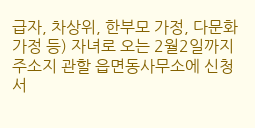급자, 차상위, 한부모 가정, 다문화 가정 등) 자녀로 오는 2월2일까지 주소지 관할 읍면동사무소에 신청서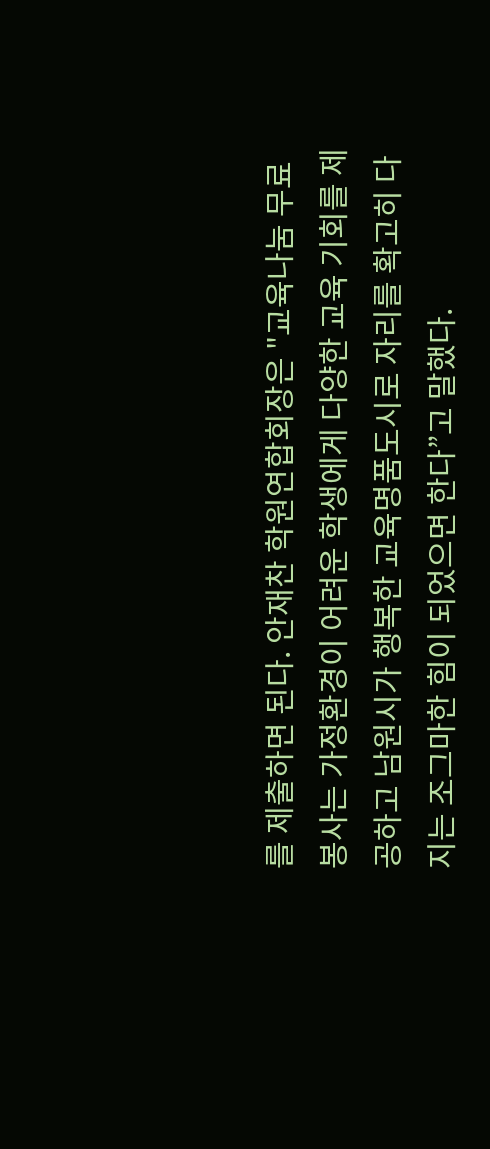를 제출하면 된다. 안재찬 학원연합회장은 "교육나눔 무료봉사는 가정환경이 어려운 학생에게 다양한 교육 기회를 제공하고 남원시가 행복한 교육명품도시로 자리를 확고히 다지는 조그마한 힘이 되었으면 한다”고 말했다.